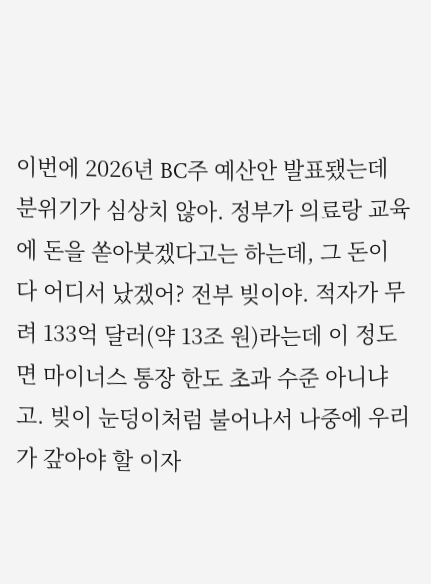이번에 2026년 BC주 예산안 발표됐는데 분위기가 심상치 않아. 정부가 의료랑 교육에 돈을 쏟아붓겠다고는 하는데, 그 돈이 다 어디서 났겠어? 전부 빚이야. 적자가 무려 133억 달러(약 13조 원)라는데 이 정도면 마이너스 통장 한도 초과 수준 아니냐고. 빚이 눈덩이처럼 불어나서 나중에 우리가 갚아야 할 이자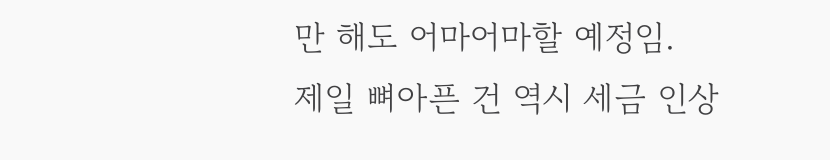만 해도 어마어마할 예정임.
제일 뼈아픈 건 역시 세금 인상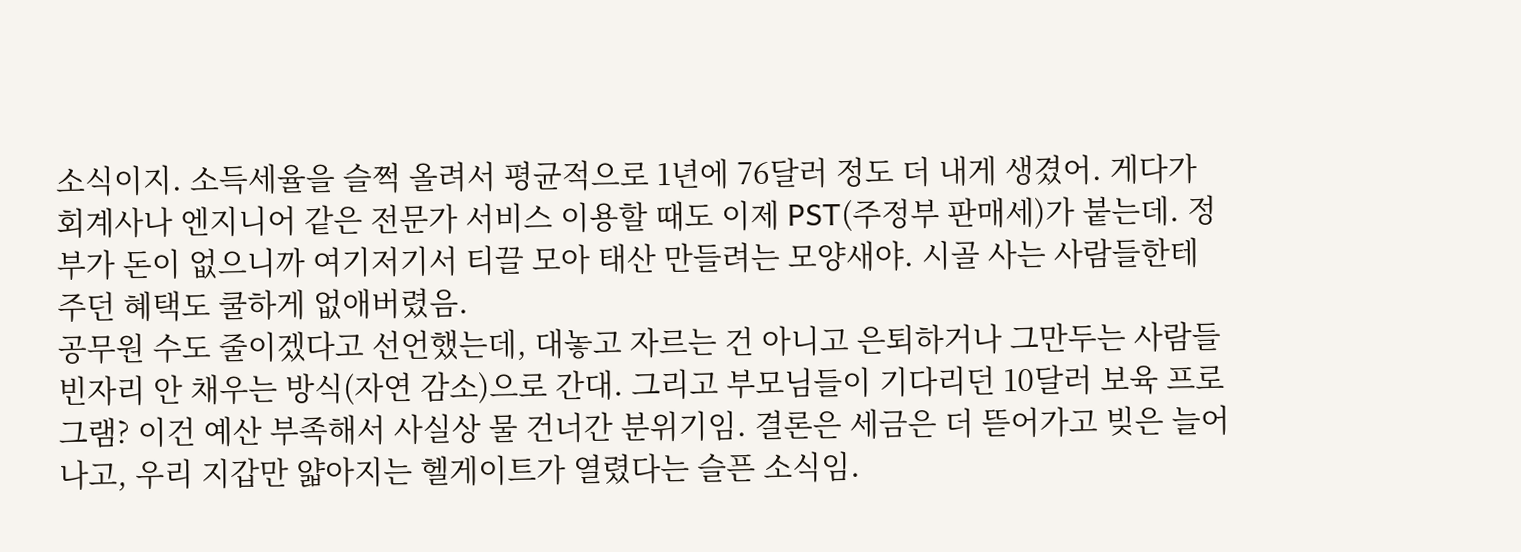소식이지. 소득세율을 슬쩍 올려서 평균적으로 1년에 76달러 정도 더 내게 생겼어. 게다가 회계사나 엔지니어 같은 전문가 서비스 이용할 때도 이제 PST(주정부 판매세)가 붙는데. 정부가 돈이 없으니까 여기저기서 티끌 모아 태산 만들려는 모양새야. 시골 사는 사람들한테 주던 혜택도 쿨하게 없애버렸음.
공무원 수도 줄이겠다고 선언했는데, 대놓고 자르는 건 아니고 은퇴하거나 그만두는 사람들 빈자리 안 채우는 방식(자연 감소)으로 간대. 그리고 부모님들이 기다리던 10달러 보육 프로그램? 이건 예산 부족해서 사실상 물 건너간 분위기임. 결론은 세금은 더 뜯어가고 빚은 늘어나고, 우리 지갑만 얇아지는 헬게이트가 열렸다는 슬픈 소식임.